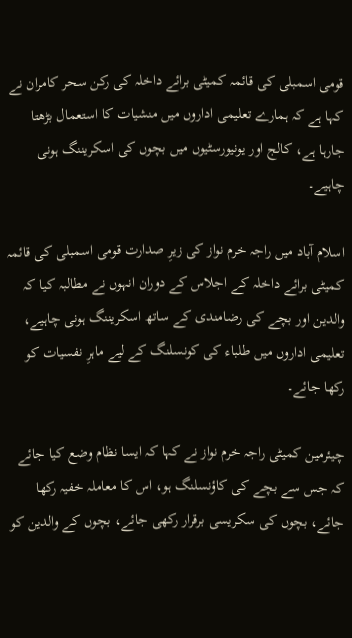قومی اسمبلی کی قائمہ کمیٹی برائے داخلہ کی رکن سحر کامران نے کہا ہے کہ ہمارے تعلیمی اداروں میں منشیات کا استعمال بڑھتا جارہا ہے، کالج اور یونیورسٹیوں میں بچوں کی اسکریننگ ہونی چاہیے۔

اسلام آباد میں راجہ خرم نواز کی زیرِ صدارت قومی اسمبلی کی قائمہ کمیٹی برائے داخلہ کے اجلاس کے دوران انہوں نے مطالبہ کیا کہ والدین اور بچے کی رضامندی کے ساتھ اسکریننگ ہونی چاہیے، تعلیمی اداروں میں طلباء کی کونسلنگ کے لیے ماہرِ نفسیات کو رکھا جائے۔

چیئرمین کمیٹی راجہ خرم نواز نے کہا کہ ایسا نظام وضع کیا جائے کہ جس سے بچے کی کاؤنسلنگ ہو، اس کا معاملہ خفیہ رکھا جائے، بچوں کی سکریسی برقرار رکھی جائے، بچوں کے والدین کو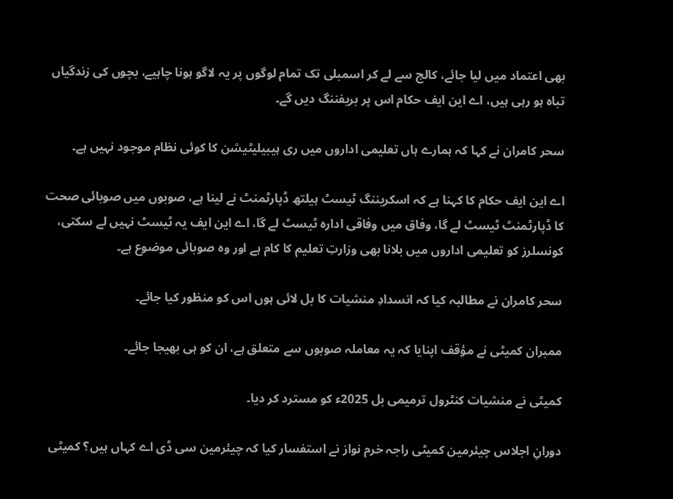بھی اعتماد میں لیا جائے، کالج سے لے کر اسمبلی تک تمام لوگوں پر یہ لاگو ہونا چاہیے، بچوں کی زندگیاں تباہ ہو رہی ہیں، اے این ایف حکام اس پر بریفننگ دیں گے۔

سحر کامران نے کہا کہ ہمارے ہاں تعلیمی اداروں میں ری ہیبیلیٹیشن کا کوئی نظام موجود نہیں ہے۔

اے این ایف حکام کا کہنا ہے کہ اسکریننگ ٹیسٹ ہیلتھ ڈپارٹمنٹ نے لینا ہے، صوبوں میں صوبائی صحت کا ڈپارٹمنٹ ٹیسٹ لے گا، وفاق میں وفاقی ادارہ ٹیسٹ لے گا، اے این ایف یہ ٹیسٹ نہیں لے سکتی، کونسلرز کو تعلیمی اداروں میں بلانا بھی وزارتِ تعلیم کا کام ہے اور وہ صوبائی موضوع ہے۔

سحر کامران نے مطالبہ کیا کہ انسدادِ منشیات کا بل لائی ہوں اس کو منظور کیا جائے۔

ممبران کمیٹی نے مؤقف اپنایا کہ یہ معاملہ صوبوں سے متعلق ہے، ان کو ہی بھیجا جائے۔

کمیٹی نے منشیات کنٹرول ترمیمی بل 2025ء کو مسترد کر دیا۔

دورانِ اجلاس چیئرمین کمیٹی راجہ خرم نواز نے استفسار کیا کہ چیئرمین سی ڈی اے کہاں ہیں؟ کمیٹی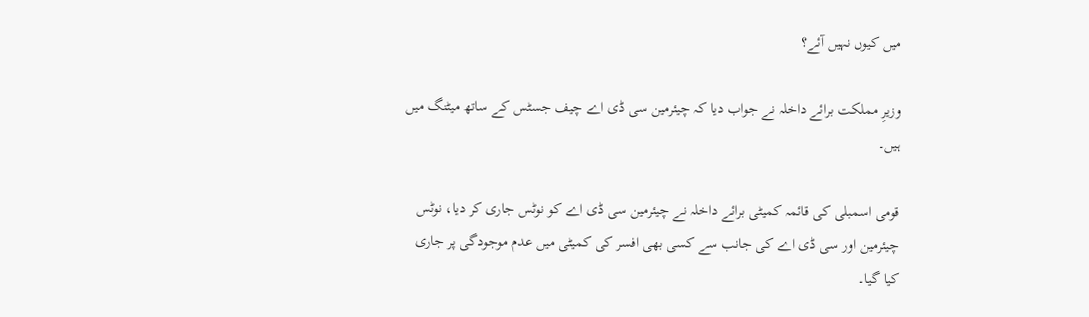میں کیوں نہیں آئے؟

وزیرِ مملکت برائے داخلہ نے جواب دیا کہ چیئرمین سی ڈی اے چیف جسٹس کے ساتھ میٹنگ میں ہیں۔

قومی اسمبلی کی قائمہ کمیٹی برائے داخلہ نے چیئرمین سی ڈی اے کو نوٹس جاری کر دیا، نوٹس چیئرمین اور سی ڈی اے کی جانب سے کسی بھی افسر کی کمیٹی میں عدم موجودگی پر جاری کیا گیا۔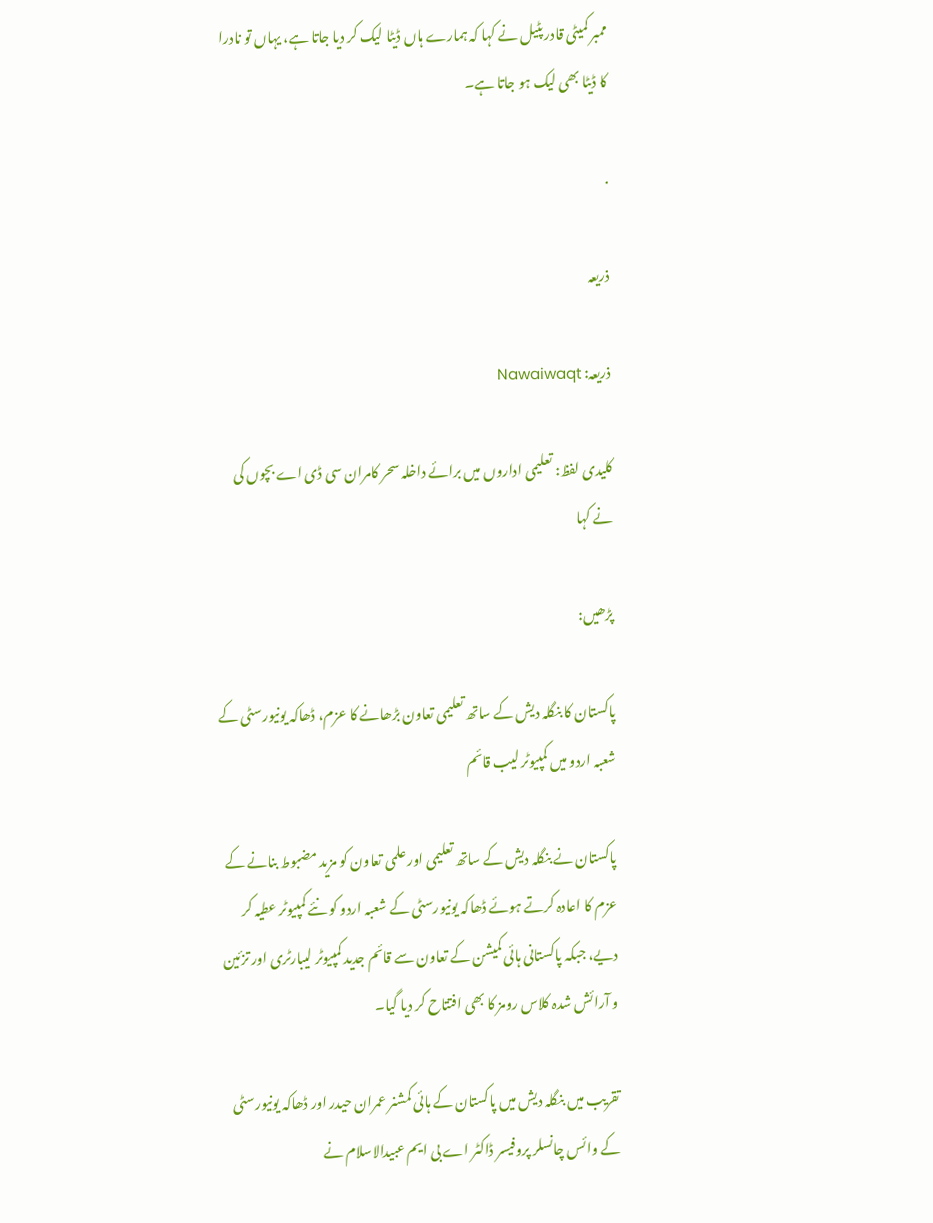ممبر کمیٹی قادر پٹیل نے کہا کہ ہمارے ہاں ڈیٹا لیک کر دیا جاتا ہے، یہاں تو نادرا کا ڈیٹا بھی لیک ہو جاتا ہے۔

.

ذریعہ

ذریعہ: Nawaiwaqt

کلیدی لفظ: تعلیمی اداروں میں برائے داخلہ سحر کامران سی ڈی اے بچوں کی نے کہا

پڑھیں:

پاکستان کا بنگلہ دیش کے ساتھ تعلیمی تعاون بڑھانے کا عزم، ڈھاکہ یونیورسٹی کے شعبہ اردو میں کمپیوٹر لیب قائم

پاکستان نے بنگلہ دیش کے ساتھ تعلیمی اور علمی تعاون کو مزید مضبوط بنانے کے عزم کا اعادہ کرتے ہوئے ڈھاکہ یونیورسٹی کے شعبہ اردو کو نئے کمپیوٹر عطیہ کر دیے، جبکہ پاکستانی ہائی کمیشن کے تعاون سے قائم جدید کمپیوٹر لیبارٹری اور تزئین و آرائش شدہ کلاس رومز کا بھی افتتاح کر دیا گیا۔

تقریب میں بنگلہ دیش میں پاکستان کے ہائی کمشنر عمران حیدر اور ڈھاکہ یونیورسٹی کے وائس چانسلر پروفیسر ڈاکٹر اے بی ایم عبیدالاسلام نے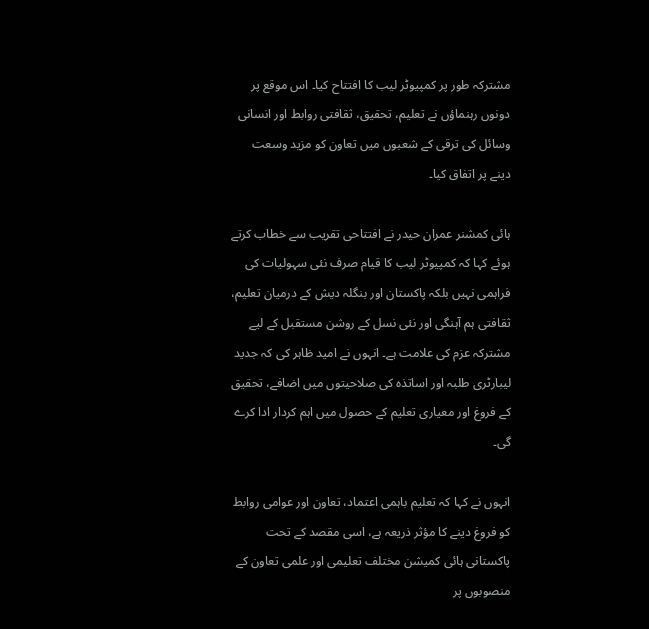مشترکہ طور پر کمپیوٹر لیب کا افتتاح کیا۔ اس موقع پر دونوں رہنماؤں نے تعلیم، تحقیق، ثقافتی روابط اور انسانی وسائل کی ترقی کے شعبوں میں تعاون کو مزید وسعت دینے پر اتفاق کیا۔

ہائی کمشنر عمران حیدر نے افتتاحی تقریب سے خطاب کرتے ہوئے کہا کہ کمپیوٹر لیب کا قیام صرف نئی سہولیات کی فراہمی نہیں بلکہ پاکستان اور بنگلہ دیش کے درمیان تعلیم، ثقافتی ہم آہنگی اور نئی نسل کے روشن مستقبل کے لیے مشترکہ عزم کی علامت ہے۔ انہوں نے امید ظاہر کی کہ جدید لیبارٹری طلبہ اور اساتذہ کی صلاحیتوں میں اضافے، تحقیق کے فروغ اور معیاری تعلیم کے حصول میں اہم کردار ادا کرے گی۔

انہوں نے کہا کہ تعلیم باہمی اعتماد، تعاون اور عوامی روابط کو فروغ دینے کا مؤثر ذریعہ ہے، اسی مقصد کے تحت پاکستانی ہائی کمیشن مختلف تعلیمی اور علمی تعاون کے منصوبوں پر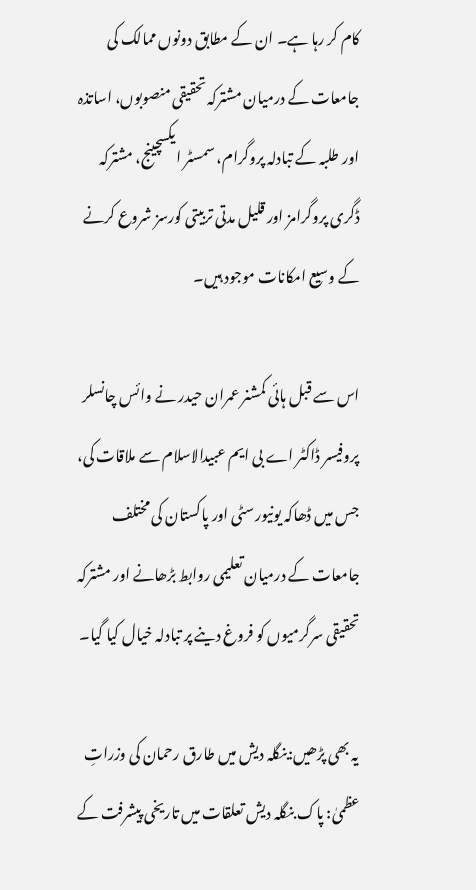کام کر رہا ہے۔ ان کے مطابق دونوں ممالک کی جامعات کے درمیان مشترکہ تحقیقی منصوبوں، اساتذہ اور طلبہ کے تبادلہ پروگرام، سمسٹر ایکسچینج، مشترکہ ڈگری پروگرامز اور قلیل مدتی تربیتی کورسز شروع کرنے کے وسیع امکانات موجود ہیں۔

اس سے قبل ہائی کمشنر عمران حیدر نے وائس چانسلر پروفیسر ڈاکٹر اے بی ایم عبیدالاسلام سے ملاقات کی، جس میں ڈھاکہ یونیورسٹی اور پاکستان کی مختلف جامعات کے درمیان تعلیمی روابط بڑھانے اور مشترکہ تحقیقی سرگرمیوں کو فروغ دینے پر تبادلہ خیال کیا گیا۔

یہ بھی پڑھیں:بنگلہ دیش میں طارق رحمان کی وزراتِ عظمیٰ: پاک بنگلہ دیش تعلقات میں تاریخی پیشرفت کے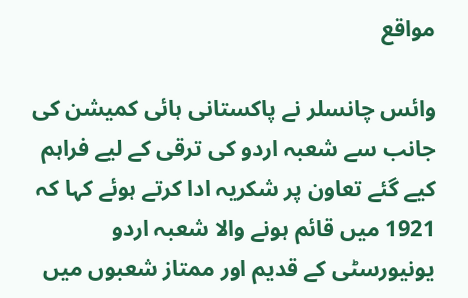مواقع

وائس چانسلر نے پاکستانی ہائی کمیشن کی جانب سے شعبہ اردو کی ترقی کے لیے فراہم کیے گئے تعاون پر شکریہ ادا کرتے ہوئے کہا کہ 1921 میں قائم ہونے والا شعبہ اردو یونیورسٹی کے قدیم اور ممتاز شعبوں میں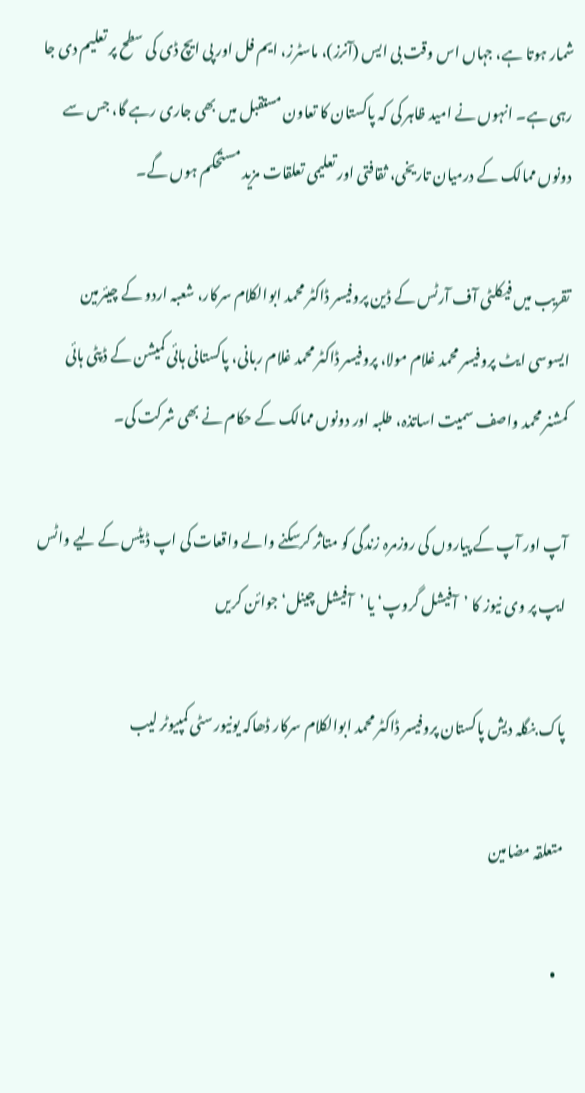شمار ہوتا ہے، جہاں اس وقت بی ایس (آنرز)، ماسٹرز، ایم فل اور پی ایچ ڈی کی سطح پر تعلیم دی جا رہی ہے۔ انہوں نے امید ظاہر کی کہ پاکستان کا تعاون مستقبل میں بھی جاری رہے گا، جس سے دونوں ممالک کے درمیان تاریخی، ثقافتی اور تعلیمی تعلقات مزید مستحکم ہوں گے۔

تقریب میں فیکلٹی آف آرٹس کے ڈین پروفیسر ڈاکٹر محمد ابوالکلام سرکار، شعبہ اردو کے چیئرمین ایسوسی ایٹ پروفیسر محمد غلام مولا، پروفیسر ڈاکٹر محمد غلام ربانی، پاکستانی ہائی کمیشن کے ڈپٹی ہائی کمشنر محمد واصف سمیت اساتذہ، طلبہ اور دونوں ممالک کے حکام نے بھی شرکت کی۔

آپ اور آپ کے پیاروں کی روزمرہ زندگی کو متاثر کرسکنے والے واقعات کی اپ ڈیٹس کے لیے واٹس ایپ پر وی نیوز کا ’آفیشل گروپ‘ یا ’آفیشل چینل‘ جوائن کریں

پاک بنگلہ دیش پاکستان پروفیسر ڈاکٹر محمد ابوالکلام سرکار ڈھاکہ یونیورسٹی کمپیوٹر لیب

متعلقہ مضامین

  •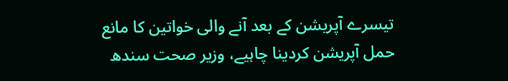تیسرے آپریشن کے بعد آنے والی خواتین کا مانع حمل آپریشن کردینا چاہیے، وزیر صحت سندھ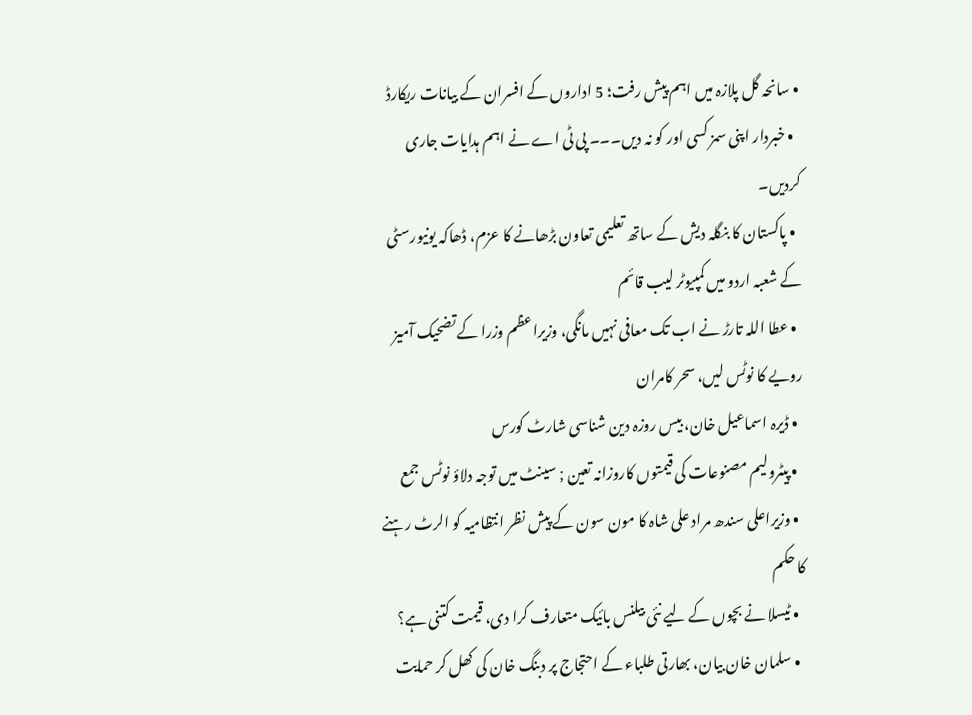• سانحہ گل پلازہ میں اہم پیش رفت؛ 5 اداروں کے افسران کے بیانات ریکارڈ
  • خبردار اپنی سمز کسی اور کو نہ دیں۔۔۔ پی ٹی اے نے اہم ہدایات جاری کردیں۔
  • پاکستان کا بنگلہ دیش کے ساتھ تعلیمی تعاون بڑھانے کا عزم، ڈھاکہ یونیورسٹی کے شعبہ اردو میں کمپیوٹر لیب قائم
  • عطا اللہ تارڑ نے اب تک معافی نہیں مانگی، وزیراعظم وزرا کے تضحیک آمیز رویے کا نوٹس لیں، سحر کامران
  • ڈیرہ اسماعیل خان، بیس روزہ دین شناسی شارٹ کورس
  • پیٹرولیم مصنوعات کی قیمتوں کاروزانہ تعین ; سینٹ میں توجہ دلاؤ نوٹس جمع
  • وزیراعلی سندھ مراد علی شاہ کا مون سون کے پیش نظر انتظامیہ کو الرٹ رہنے کا حکم
  • ٹیسلا نے بچوں کے لیے نئی بیلنس بائیک متعارف کرا دی، قیمت کتنی ہے؟
  • سلمان خان بیان، بھارتی طلباء کے احتجاج پر دبنگ خان کی کھل کر حمایت